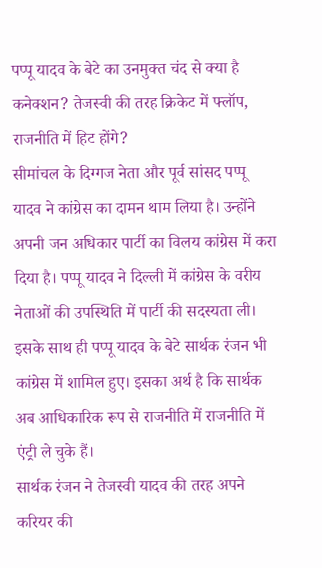पप्पू यादव के बेटे का उनमुक्त चंद से क्या है कनेक्शन? तेजस्वी की तरह क्रिकेट में फ्लॉप, राजनीति में हिट होंगे?
सीमांचल के दिग्गज नेता और पूर्व सांसद पप्पू यादव ने कांग्रेस का दामन थाम लिया है। उन्होंने अपनी जन अधिकार पार्टी का विलय कांग्रेस में करा दिया है। पप्पू यादव ने दिल्ली में कांग्रेस के वरीय नेताओं की उपस्थिति में पार्टी की सदस्यता ली। इसके साथ ही पप्पू यादव के बेटे सार्थक रंजन भी कांग्रेस में शामिल हुए। इसका अर्थ है कि सार्थक अब आधिकारिक रूप से राजनीति में राजनीति में एंट्री ले चुके हैं।
सार्थक रंजन ने तेजस्वी यादव की तरह अपने करियर की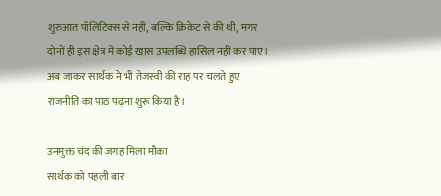शुरुआत पॉलिटिक्स से नहीं, बल्कि क्रिकेट से की थी, मगर दोनों ही इस क्षेत्र में कोई खास उपलब्धि हासिल नहीं कर पाए। अब जाकर सार्थक ने भी तेजस्वी की राह पर चलते हुए राजनीति का पाठ पढ़ना शुरू किया है।

उनमुक्त चंद की जगह मिला मौका
सार्थक को पहली बार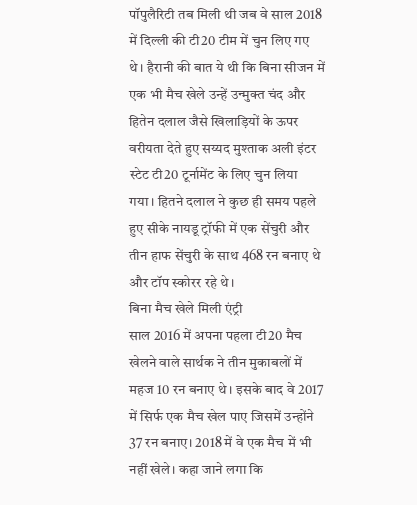पॉपुलैरिटी तब मिली थी जब वे साल 2018 में दिल्ली की टी20 टीम में चुन लिए गए थे। हैरानी की बात ये थी कि बिना सीजन में एक भी मैच खेले उन्हें उन्मुक्त चंद और हितेन दलाल जैसे खिलाड़ियों के ऊपर वरीयता देते हुए सय्यद मुश्ताक अली इंटर स्टेट टी20 टूर्नामेंट के लिए चुन लिया गया। हितने दलाल ने कुछ ही समय पहले हुए सीके नायडू ट्रॉफी में एक सेंचुरी और तीन हाफ सेंचुरी के साथ 468 रन बनाए थे और टॉप स्कोरर रहे थे।
बिना मैच खेले मिली एंट्री
साल 2016 में अपना पहला टी20 मैच खेलने वाले सार्थक ने तीन मुकाबलों में महज 10 रन बनाए थे। इसके बाद वे 2017 में सिर्फ एक मैच खेल पाए जिसमें उन्होंने 37 रन बनाए। 2018 में वे एक मैच में भी नहीं खेले। कहा जाने लगा कि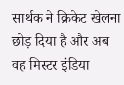सार्थक ने क्रिकेट खेलना छोड़ दिया है और अब वह मिस्टर इंडिया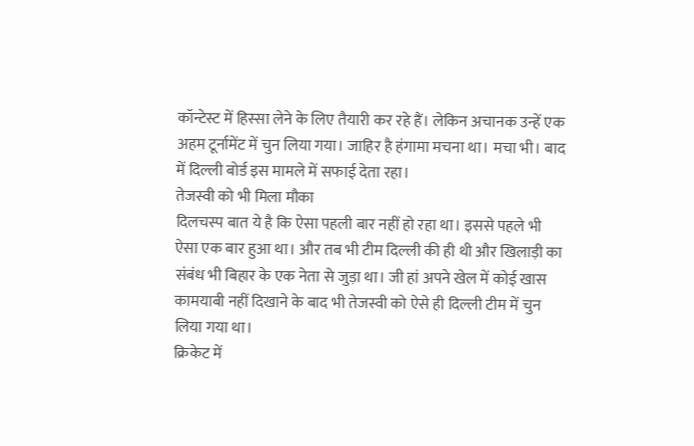कॉन्टेस्ट में हिस्सा लेने के लिए तैयारी कर रहे हैं। लेकिन अचानक उन्हें एक अहम टूर्नामेंट में चुन लिया गया। जाहिर है हंगामा मचना था। मचा भी। बाद में दिल्ली बोर्ड इस मामले में सफाई देता रहा।
तेजस्वी को भी मिला मौका
दिलचस्प बात ये है कि ऐसा पहली बार नहीं हो रहा था। इससे पहले भी ऐसा एक बार हुआ था। और तब भी टीम दिल्ली की ही थी और खिलाड़ी का संबंध भी बिहार के एक नेता से जुड़ा था। जी हां अपने खेल में कोई खास कामयाबी नहीं दिखाने के बाद भी तेजस्वी को ऐसे ही दिल्ली टीम में चुन लिया गया था।
क्रिकेट में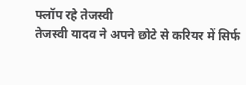फ्लॉप रहे तेजस्वी
तेजस्वी यादव ने अपने छोटे से करियर में सिर्फ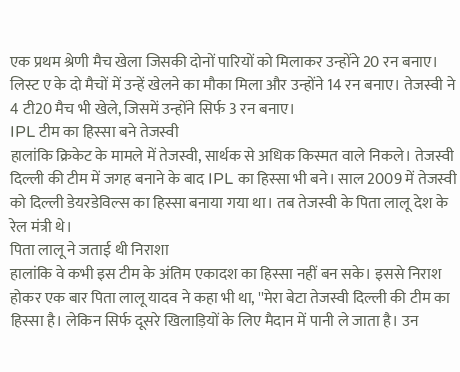एक प्रथम श्रेणी मैच खेला जिसकी दोनों पारियों को मिलाकर उन्होंने 20 रन बनाए। लिस्ट ए के दो मैचों में उन्हें खेलने का मौका मिला और उन्होंने 14 रन बनाए। तेजस्वी ने 4 टी20 मैच भी खेले, जिसमें उन्होंने सिर्फ 3 रन बनाए।
IPL टीम का हिस्सा बने तेजस्वी
हालांकि क्रिकेट के मामले में तेजस्वी, सार्थक से अधिक किस्मत वाले निकले। तेजस्वी दिल्ली की टीम में जगह बनाने के बाद IPL का हिस्सा भी बने। साल 2009 में तेजस्वी को दिल्ली डेयरडेविल्स का हिस्सा बनाया गया था। तब तेजस्वी के पिता लालू देश के रेल मंत्री थे।
पिता लालू ने जताई थी निराशा
हालांकि वे कभी इस टीम के अंतिम एकादश का हिस्सा नहीं बन सके। इससे निराश होकर एक बार पिता लालू यादव ने कहा भी था, ''मेरा बेटा तेजस्वी दिल्ली की टीम का हिस्सा है। लेकिन सिर्फ दूसरे खिलाड़ियों के लिए मैदान में पानी ले जाता है। उन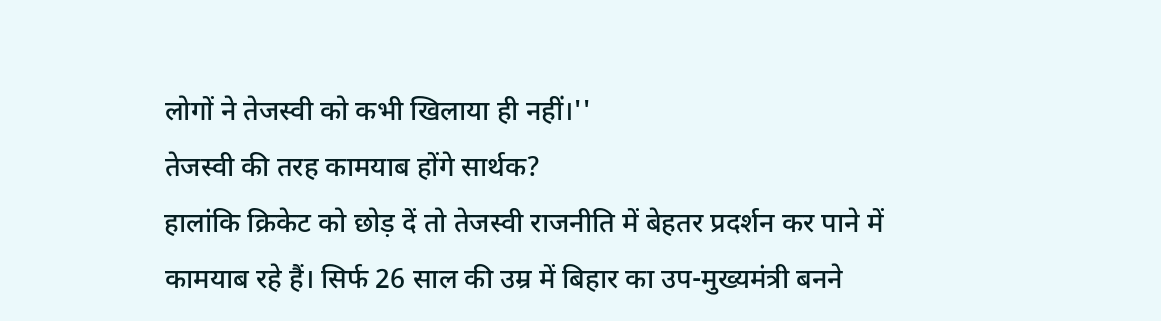लोगों ने तेजस्वी को कभी खिलाया ही नहीं।''
तेजस्वी की तरह कामयाब होंगे सार्थक?
हालांकि क्रिकेट को छोड़ दें तो तेजस्वी राजनीति में बेहतर प्रदर्शन कर पाने में कामयाब रहे हैं। सिर्फ 26 साल की उम्र में बिहार का उप-मुख्यमंत्री बनने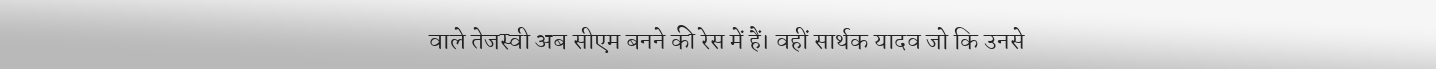वाले तेजस्वी अब सीएम बनने की रेस में हैं। वहीं सार्थक यादव जो कि उनसे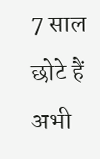7 साल छोटे हैं अभी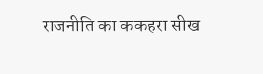राजनीति का ककहरा सीख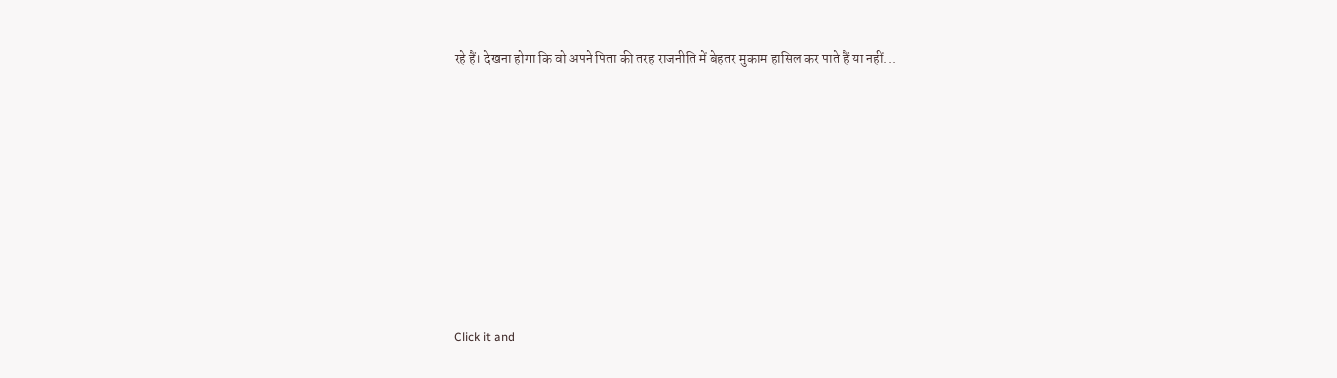रहे हैं। देखना होगा कि वो अपने पिता की तरह राजनीति में बेहतर मुकाम हासिल कर पाते हैं या नहीं...












Click it and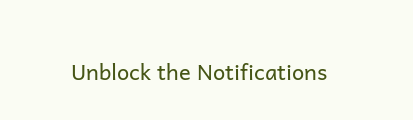Unblock the Notifications